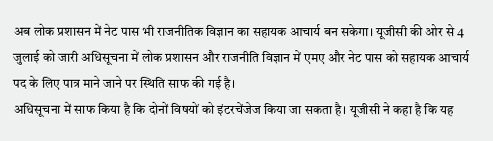अब लोक प्रशासन में नेट पास भी राजनीतिक विज्ञान का सहायक आचार्य बन सकेगा। यूजीसी की ओर से 4 जुलाई को जारी अधिसूचना में लोक प्रशासन और राजनीति विज्ञान में एमए और नेट पास को सहायक आचार्य पद के लिए पात्र माने जाने पर स्थिति साफ की गई है।
अधिसूचना में साफ किया है कि दोनों विषयों को इंटरचेंजेज किया जा सकता है। यूजीसी ने कहा है कि यह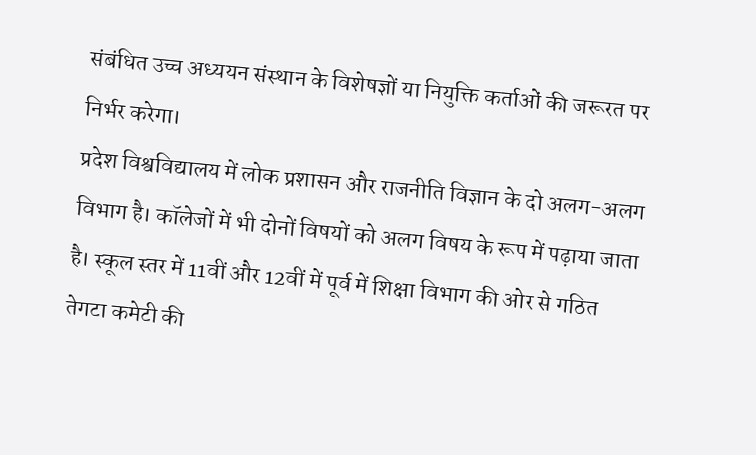संबंधित उच्च अध्ययन संस्थान के विशेषज्ञों या नियुक्ति कर्ताओं की जरूरत पर निर्भर करेगा।
प्रदेश विश्वविद्यालय में लोक प्रशासन और राजनीति विज्ञान के दो अलग-अलग विभाग है। कॉलेजों में भी दोनों विषयों को अलग विषय के रूप में पढ़ाया जाता है। स्कूल स्तर में 11वीं और 12वीं में पूर्व में शिक्षा विभाग की ओर से गठित तेगटा कमेटी की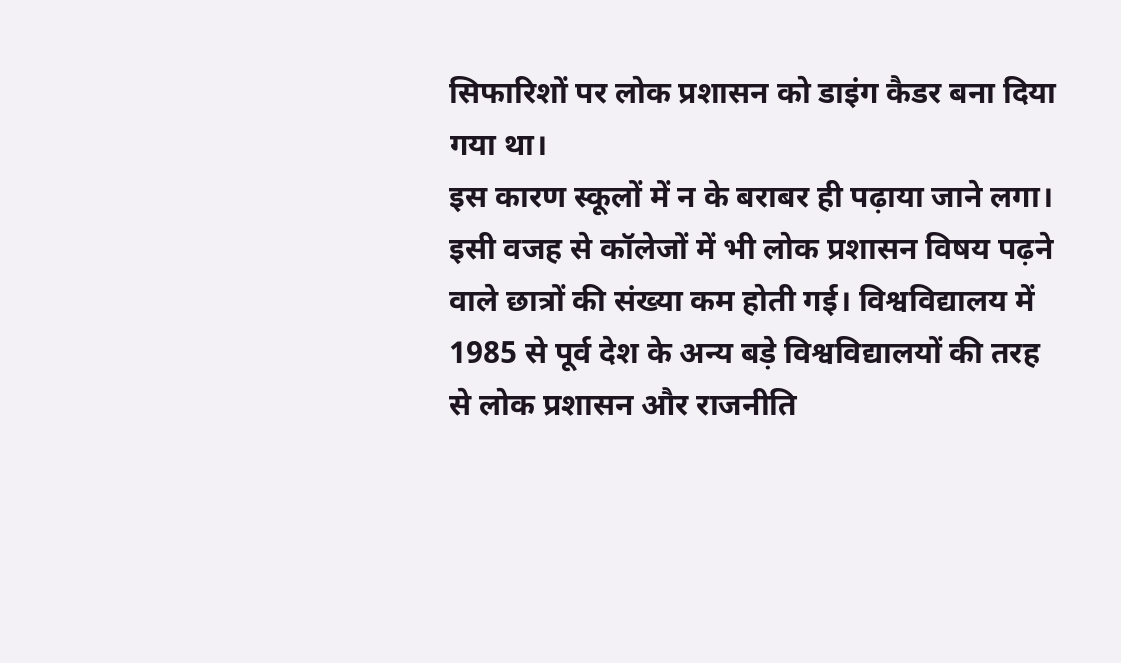सिफारिशों पर लोक प्रशासन को डाइंग कैडर बना दिया गया था।
इस कारण स्कूलों में न के बराबर ही पढ़ाया जाने लगा। इसी वजह से कॉलेजों में भी लोक प्रशासन विषय पढ़ने वाले छात्रों की संख्या कम होती गई। विश्वविद्यालय में 1985 से पूर्व देश के अन्य बड़े विश्वविद्यालयों की तरह से लोक प्रशासन और राजनीति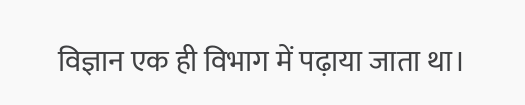विज्ञान एक ही विभाग में पढ़ाया जाता था।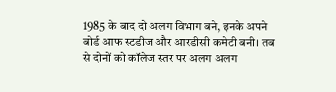1985 के बाद दो अलग विभाग बने, इनके अपने बोर्ड आफ स्टडीज और आरडीसी कमेटी बनी। तब से दोनों को कॉलेज स्तर पर अलग अलग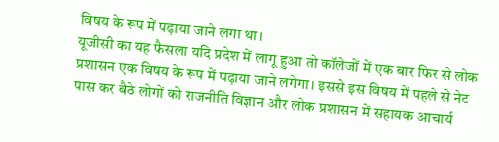विषय के रूप में पढ़ाया जाने लगा था।
यूजीसी का यह फैसला यदि प्रदेश में लागू हुआ तो कॉलेजों में एक बार फिर से लोक प्रशासन एक विषय के रूप में पढ़ाया जाने लगेगा। इससे इस विषय में पहले से नेट पास कर बैठे लोगों को राजनीति विज्ञान और लोक प्रशासन में सहायक आचार्य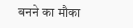बनने का मौका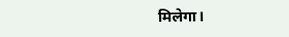मिलेगा।